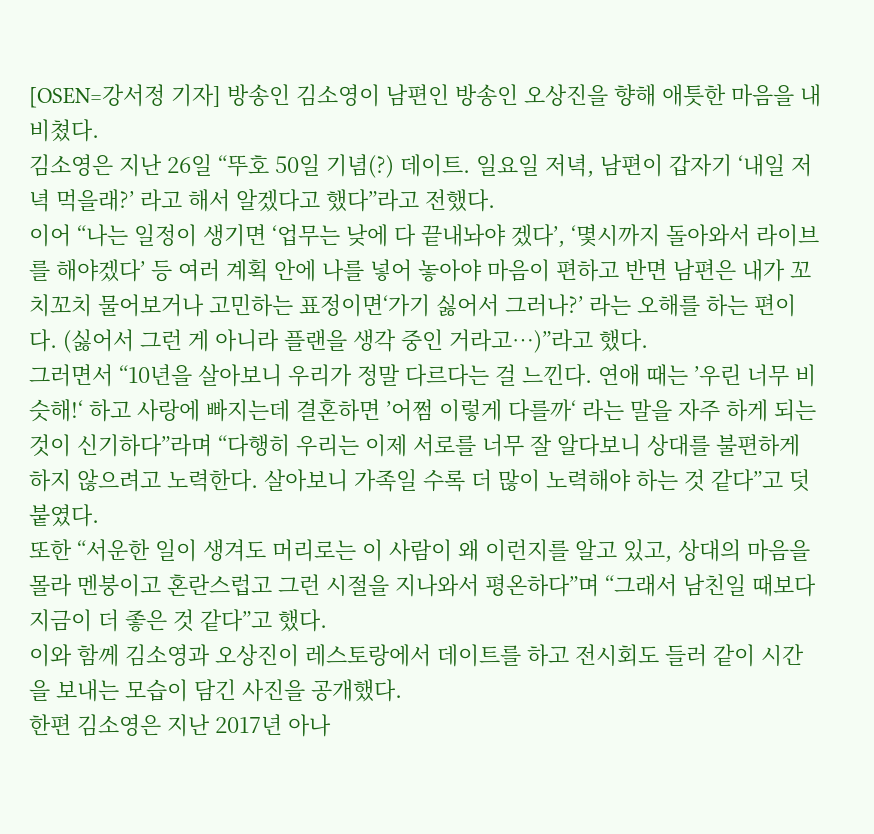[OSEN=강서정 기자] 방송인 김소영이 남편인 방송인 오상진을 향해 애틋한 마음을 내비쳤다.
김소영은 지난 26일 “뚜호 50일 기념(?) 데이트. 일요일 저녁, 남편이 갑자기 ‘내일 저녁 먹을래?’ 라고 해서 알겠다고 했다”라고 전했다.
이어 “나는 일정이 생기면 ‘업무는 낮에 다 끝내놔야 겠다’, ‘몇시까지 돌아와서 라이브를 해야겠다’ 등 여러 계획 안에 나를 넣어 놓아야 마음이 편하고 반면 남편은 내가 꼬치꼬치 물어보거나 고민하는 표정이면‘가기 싫어서 그러나?’ 라는 오해를 하는 편이다. (싫어서 그런 게 아니라 플랜을 생각 중인 거라고…)”라고 했다.
그러면서 “10년을 살아보니 우리가 정말 다르다는 걸 느낀다. 연애 때는 ’우린 너무 비슷해!‘ 하고 사랑에 빠지는데 결혼하면 ’어쩜 이렇게 다를까‘ 라는 말을 자주 하게 되는 것이 신기하다”라며 “다행히 우리는 이제 서로를 너무 잘 알다보니 상대를 불편하게 하지 않으려고 노력한다. 살아보니 가족일 수록 더 많이 노력해야 하는 것 같다”고 덧붙였다.
또한 “서운한 일이 생겨도 머리로는 이 사람이 왜 이런지를 알고 있고, 상대의 마음을 몰라 멘붕이고 혼란스럽고 그런 시절을 지나와서 평온하다”며 “그래서 남친일 때보다 지금이 더 좋은 것 같다”고 했다.
이와 함께 김소영과 오상진이 레스토랑에서 데이트를 하고 전시회도 들러 같이 시간을 보내는 모습이 담긴 사진을 공개했다.
한편 김소영은 지난 2017년 아나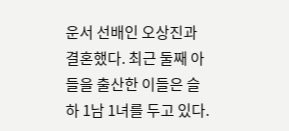운서 선배인 오상진과 결혼했다. 최근 둘째 아들을 출산한 이들은 슬하 1남 1녀를 두고 있다.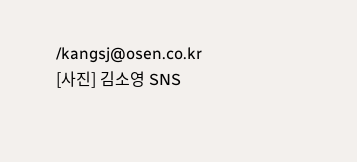/kangsj@osen.co.kr
[사진] 김소영 SNS